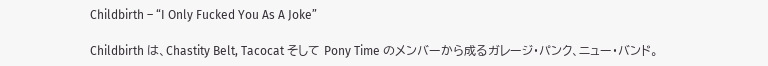Childbirth – “I Only Fucked You As A Joke”

Childbirth は、Chastity Belt, Tacocat そして Pony Time のメンバーから成るガレージ・パンク、ニュー・バンド。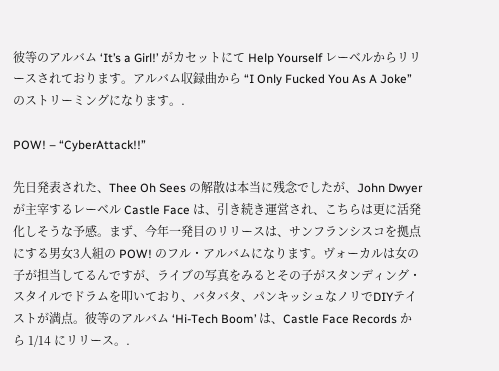彼等のアルバム ‘It’s a Girl!’ がカセットにて Help Yourself レーベルからリリースされております。アルバム収録曲から “I Only Fucked You As A Joke” のストリーミングになります。.

POW! – “CyberAttack!!”

先日発表された、Thee Oh Sees の解散は本当に残念でしたが、John Dwyer が主宰するレーベル Castle Face は、引き続き運営され、こちらは更に活発化しそうな予感。まず、今年一発目のリリースは、サンフランシスコを拠点にする男女3人組の POW! のフル・アルバムになります。ヴォーカルは女の子が担当してるんですが、ライブの写真をみるとその子がスタンディング・スタイルでドラムを叩いており、バタバタ、パンキッシュなノリでDIYテイストが満点。彼等のアルバム ‘Hi-Tech Boom’ は、Castle Face Records から 1/14 にリリース。.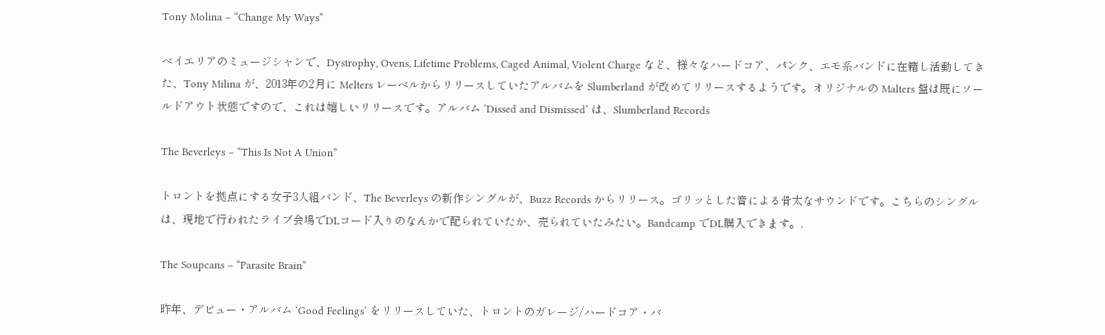Tony Molina – “Change My Ways”

ベイエリアのミュージシャンで、Dystrophy, Ovens, Lifetime Problems, Caged Animal, Violent Charge など、様々なハードコア、パンク、エモ系バンドに在籍し活動してきた、Tony Milina が、2013年の2月に Melters レーベルからリリースしていたアルバムを Slumberland が改めてリリースするようです。オリジナルの Malters 盤は既にソールドアウト状態ですので、これは嬉しいリリースです。アルバム ‘Dissed and Dismissed’ は、Slumberland Records

The Beverleys – “This Is Not A Union”

トロントを拠点にする女子3人組バンド、The Beverleys の新作シングルが、Buzz Records からリリース。ゴリッとした音による骨太なサウンドです。こちらのシングルは、現地で行われたライブ会場でDLコード入りのなんかで配られていたか、売られていたみたい。Bandcamp でDL購入できます。.

The Soupcans – “Parasite Brain”

昨年、デビュー・アルバム ‘Good Feelings’ をリリースしていた、トロントのガレージ/ハードコア・バ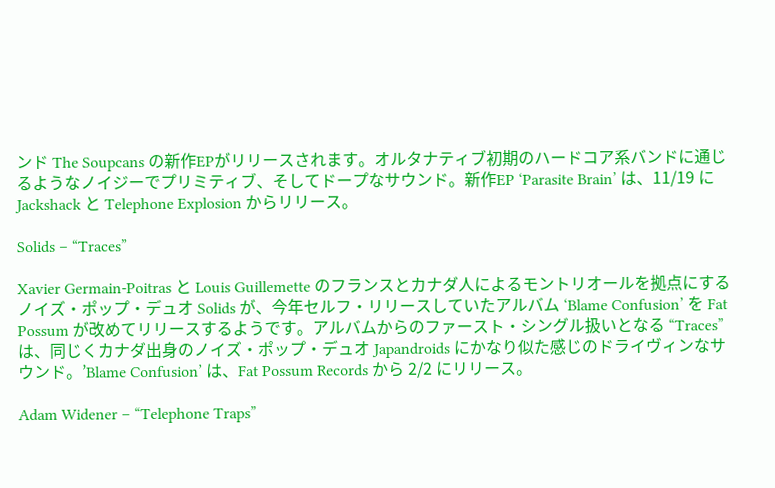ンド The Soupcans の新作EPがリリースされます。オルタナティブ初期のハードコア系バンドに通じるようなノイジーでプリミティブ、そしてドープなサウンド。新作EP ‘Parasite Brain’ は、11/19 に Jackshack と Telephone Explosion からリリース。

Solids – “Traces”

Xavier Germain-Poitras と Louis Guillemette のフランスとカナダ人によるモントリオールを拠点にするノイズ・ポップ・デュオ Solids が、今年セルフ・リリースしていたアルバム ‘Blame Confusion’ を Fat Possum が改めてリリースするようです。アルバムからのファースト・シングル扱いとなる “Traces” は、同じくカナダ出身のノイズ・ポップ・デュオ Japandroids にかなり似た感じのドライヴィンなサウンド。’Blame Confusion’ は、Fat Possum Records から 2/2 にリリース。

Adam Widener – “Telephone Traps”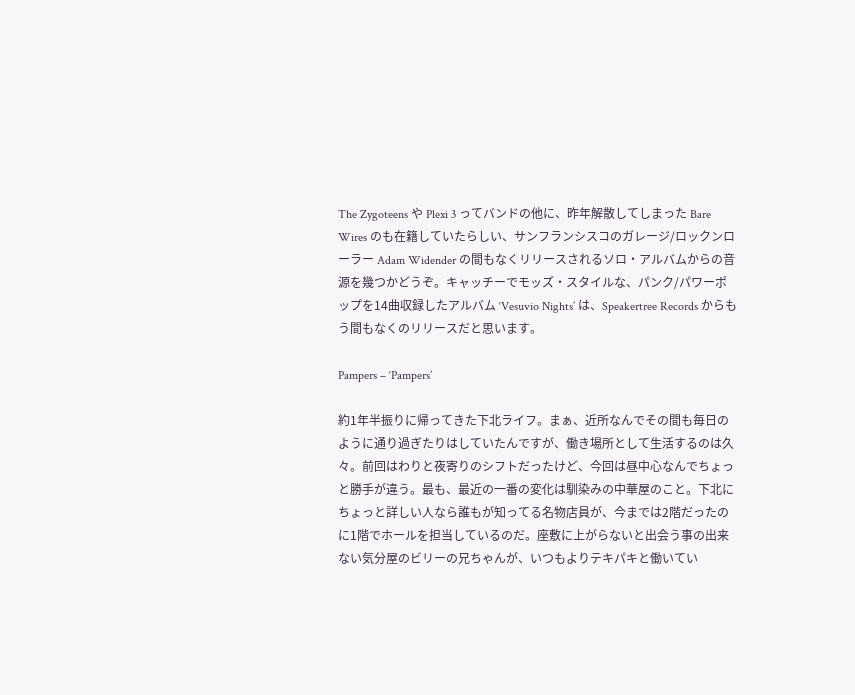The Zygoteens や Plexi 3 ってバンドの他に、昨年解散してしまった Bare Wires のも在籍していたらしい、サンフランシスコのガレージ/ロックンローラー Adam Widender の間もなくリリースされるソロ・アルバムからの音源を幾つかどうぞ。キャッチーでモッズ・スタイルな、パンク/パワーポップを14曲収録したアルバム ‘Vesuvio Nights’ は、Speakertree Records からもう間もなくのリリースだと思います。

Pampers – ‘Pampers’

約1年半振りに帰ってきた下北ライフ。まぁ、近所なんでその間も毎日のように通り過ぎたりはしていたんですが、働き場所として生活するのは久々。前回はわりと夜寄りのシフトだったけど、今回は昼中心なんでちょっと勝手が違う。最も、最近の一番の変化は馴染みの中華屋のこと。下北にちょっと詳しい人なら誰もが知ってる名物店員が、今までは2階だったのに1階でホールを担当しているのだ。座敷に上がらないと出会う事の出来ない気分屋のビリーの兄ちゃんが、いつもよりテキパキと働いてい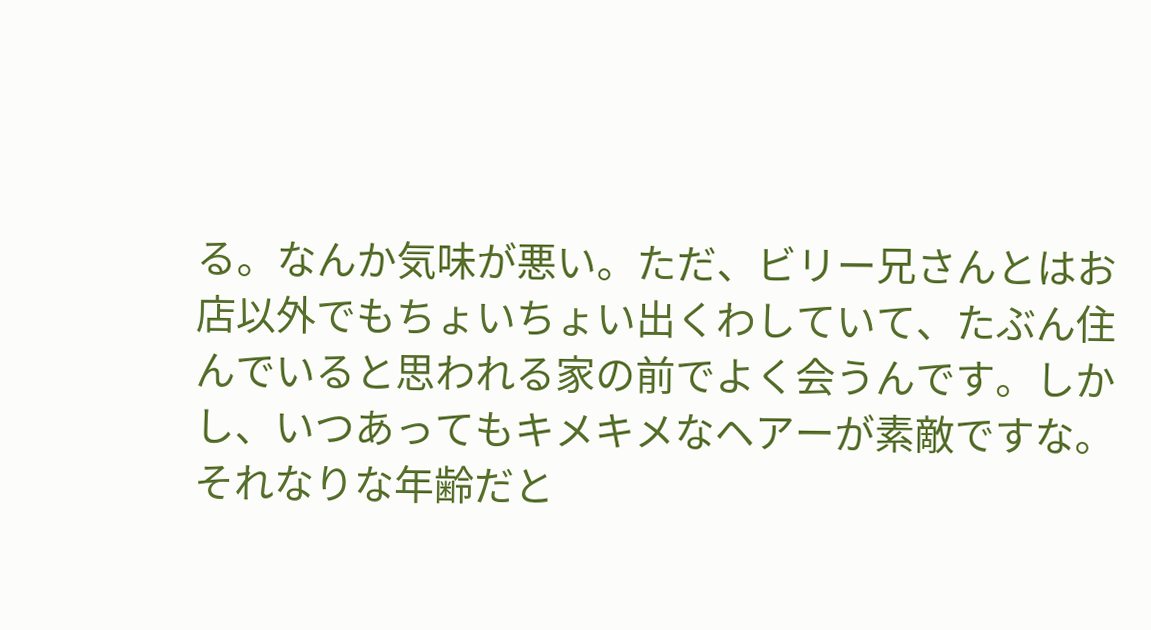る。なんか気味が悪い。ただ、ビリー兄さんとはお店以外でもちょいちょい出くわしていて、たぶん住んでいると思われる家の前でよく会うんです。しかし、いつあってもキメキメなヘアーが素敵ですな。それなりな年齢だと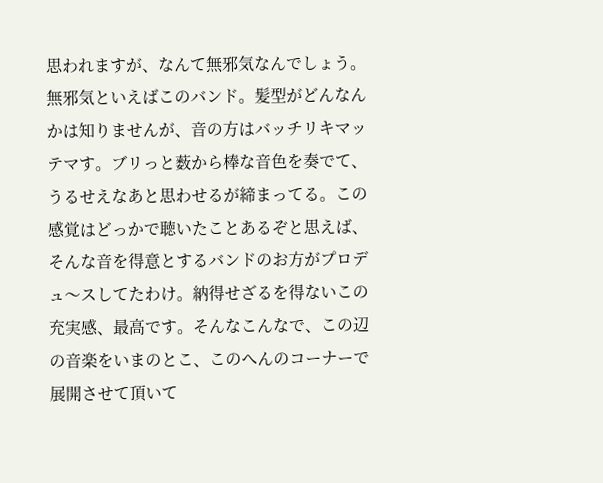思われますが、なんて無邪気なんでしょう。無邪気といえばこのバンド。髪型がどんなんかは知りませんが、音の方はバッチリキマッテマす。ブリっと薮から棒な音色を奏でて、うるせえなあと思わせるが締まってる。この感覚はどっかで聴いたことあるぞと思えば、そんな音を得意とするバンドのお方がプロデュ〜スしてたわけ。納得せざるを得ないこの充実感、最高です。そんなこんなで、この辺の音楽をいまのとこ、このへんのコーナーで展開させて頂いて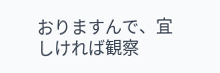おりますんで、宜しければ観察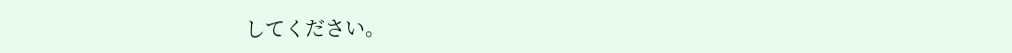してください。